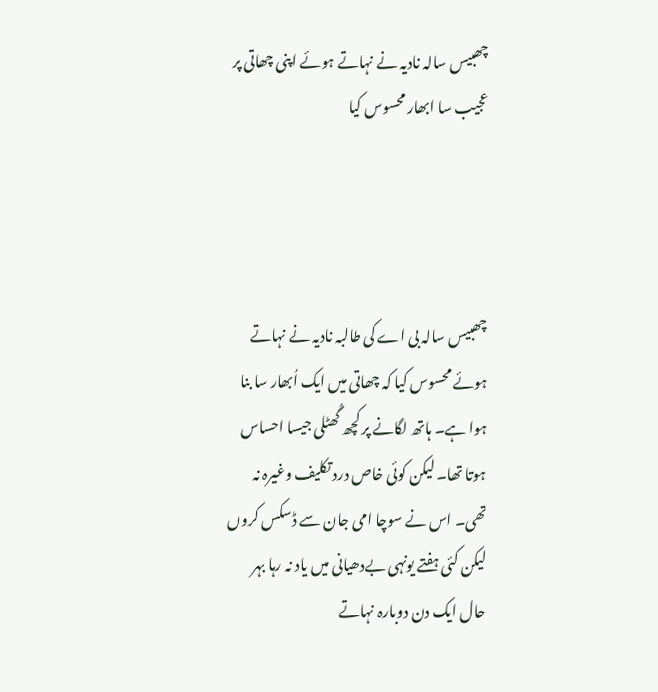چھبیس سالہ نادیہ نے نہاتے ہوئے اپنی چھاتی پر عجیب سا ابھار محسوس کیا




چھبیس سالہ بی اے کی طالبہ نادیہ نے نہاتے ہوئے محسوس کیا کہ چھاتی میں ایک اُبھار سا بنا ہوا ہے۔ ہاتھ لگانے پر کچھ گُھٹلی جیسا احساس ہوتا تھا۔ لیکن کوئی خاص درد تکلیف وغیرہ نہ تھی۔ اس نے سوچا امی جان سے ڈسکس کروں لیکن کئی ہفتے یونہی بےدھیانی میں یاد نہ رہا بہر حال ایک دن دوبارہ نہاتے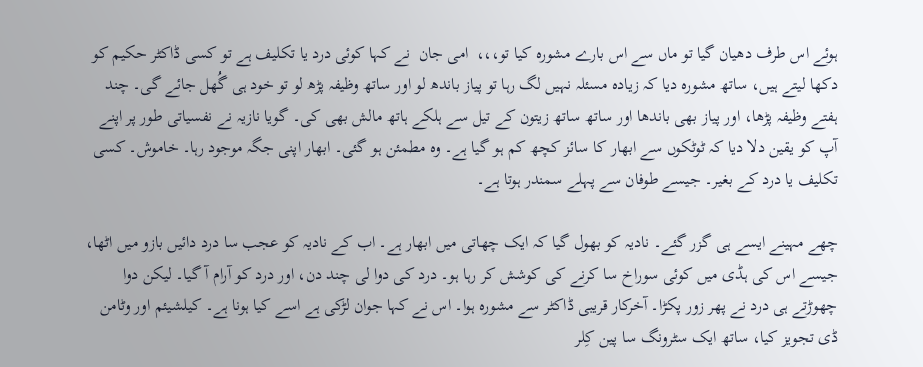ہوئے اس طرف دھیان گیا تو ماں سے اس بارے مشورہ کیا تو،،،  امی جان  نے کہا کوئی درد یا تکلیف ہے تو کسی ڈاکٹر حکیم کو دکھا لیتے ہیں، ساتھ مشورہ دیا کہ زیادہ مسئلہ نہیں لگ رہا تو پیاز باندھ لو اور ساتھ وظیفہ پڑھ لو تو خود ہی گُھل جائے گی۔ چند ہفتے وظیفہ پڑھا، اور پیاز بھی باندھا اور ساتھ ساتھ زیتون کے تیل سے ہلکے ہاتھ مالش بھی کی۔ گویا نازیہ نے نفسیاتی طور پر اپنے آپ کو یقین دلا دیا کہ ٹوٹکوں سے ابھار کا سائز کچھ کم ہو گیا ہے۔ وہ مطمئن ہو گئی۔ ابھار اپنی جگہ موجود رہا۔ خاموش۔ کسی تکلیف یا درد کے بغیر۔ جیسے طوفان سے پہلے سمندر ہوتا ہے۔

چھے مہینے ایسے ہی گزر گئے۔ نادیہ کو بھول گیا کہ ایک چھاتی میں ابھار ہے۔ اب کے نادیہ کو عجب سا درد دائیں بازو میں اٹھا، جیسے اس کی ہڈی میں کوئی سوراخ سا کرنے کی کوشش کر رہا ہو۔ درد کی دوا لی چند دن، اور درد کو آرام آ گیا۔ لیکن دوا چھوڑتے ہی درد نے پھر زور پکڑا۔ آخرکار قریبی ڈاکٹر سے مشورہ ہوا۔ اس نے کہا جوان لڑکی ہے اسے کیا ہونا ہے۔ کیلشیئم اور وٹامن ڈی تجویز کیا، ساتھ ایک سٹرونگ سا پین کِلر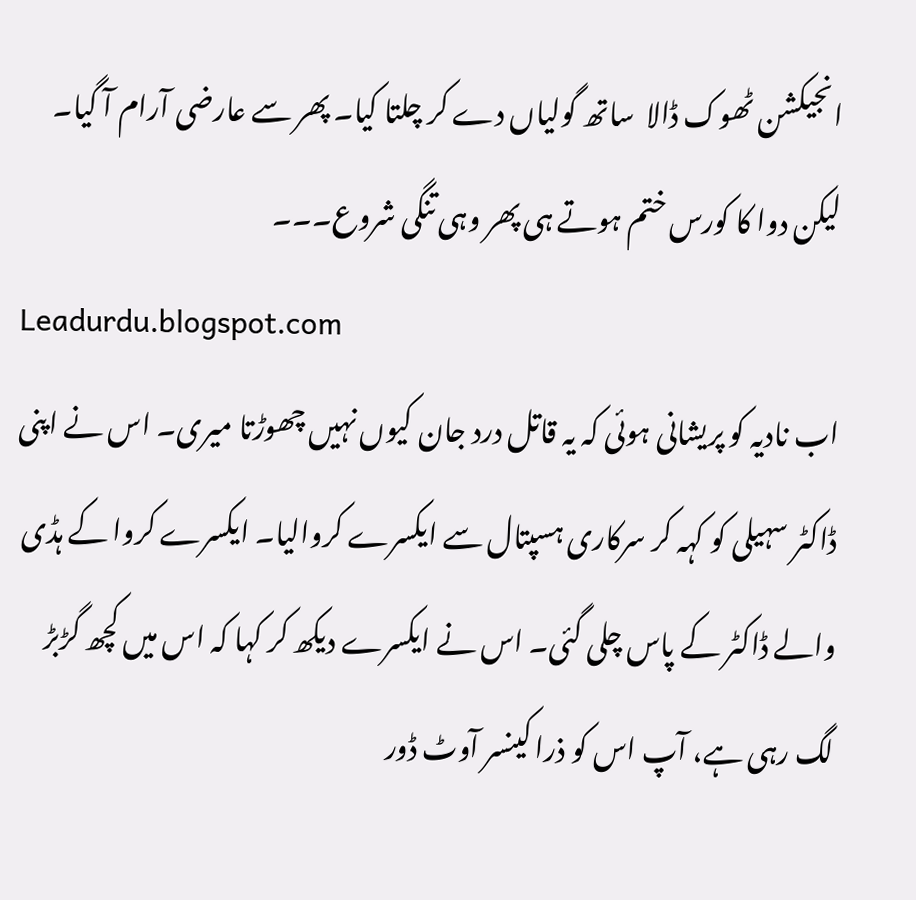انجیکشن ٹھوک ڈالا  ساتھ گولیاں دے کر چلتا کیا۔ پھر سے عارضی آرام آ گیا۔ لیکن دوا کا کورس ختم ہوتے ہی پھر وہی تنگی شروع۔۔۔
Leadurdu.blogspot.com
اب نادیہ کو پریشانی ہوئی کہ یہ قاتل درد جان کیوں نہیں چھوڑتا میری۔ اس نے اپنی ڈاکٹر سہیلی کو کہہ کر سرکاری ہسپتال سے ایکسرے کروالیا۔ ایکسرے کروا کے ہڈی والے ڈاکٹر کے پاس چلی گئی۔ اس نے ایکسرے دیکھ کر کہا کہ اس میں کچھ گڑبڑ لگ رہی ہے، آپ اس کو ذرا کینسر آوٹ ڈور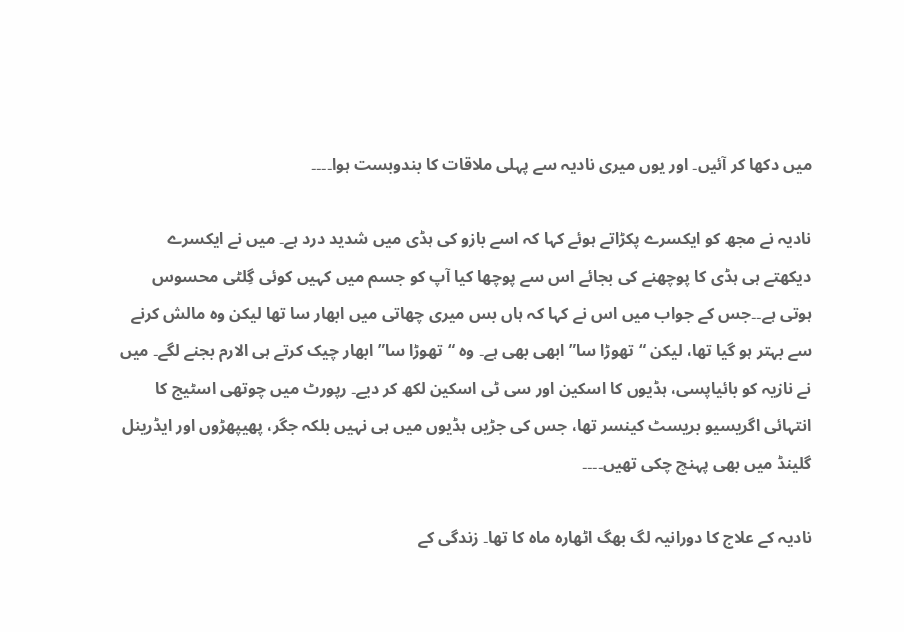میں دکھا کر آئیں۔ اور یوں میری نادیہ سے پہلی ملاقات کا بندوبست ہوا۔۔۔۔

نادیہ نے مجھ کو ایکسرے پکڑاتے ہوئے کہا کہ اسے بازو کی ہڈی میں شدید درد ہے۔ میں نے ایکسرے دیکھتے ہی ہڈی کا پوچھنے کی بجائے اس سے پوچھا کیا آپ کو جسم میں کہیں کوئی گِلٹی محسوس ہوتی ہے۔۔جس کے جواب میں اس نے کہا کہ ہاں بس میری چھاتی میں ابھار سا تھا لیکن وہ مالش کرنے سے بہتر ہو گیا تھا، لیکن “تھوڑا سا” ابھی بھی ہے۔ وہ “تھوڑا سا” ابھار چیک کرتے ہی الارم بجنے لگے۔ میں نے نازیہ کو بائیاپسی، ہڈیوں کا اسکین اور سی ٹی اسکین لکھ کر دیے۔ رپورٹ میں چوتھی اسٹیج کا انتہائی اگریسیو بریسٹ کینسر تھا، جس کی جڑیں ہڈیوں میں ہی نہیں بلکہ جگر، پھیپھڑوں اور ایڈرینل گلینڈ میں بھی پہنچ چکی تھیں۔۔۔۔

نادیہ کے علاج کا دورانیہ لگ بھگ اٹھارہ ماہ کا تھا۔ زندگی کے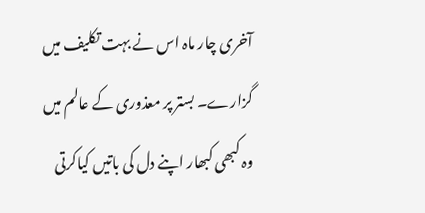آخری چار ماہ اس نے بہت تکلیف میں گزارے۔ بستر پر معذوری کے عالم میں وہ کبھی کبھار اپنے دل کی باتیں کیاکرتی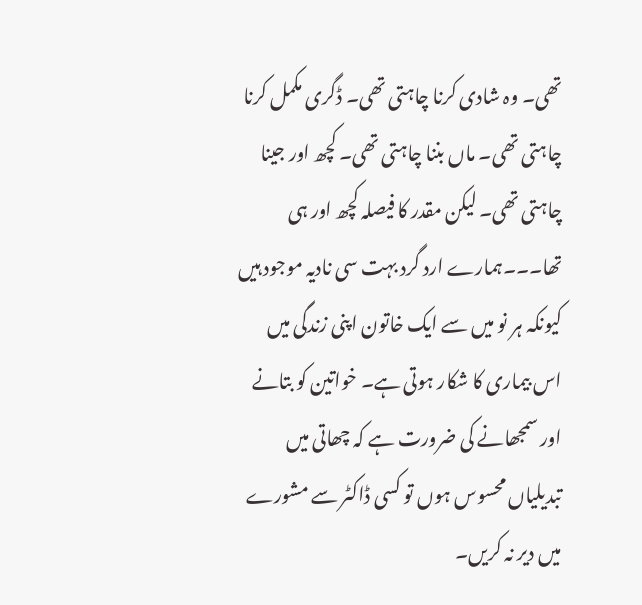تھی۔ وہ شادی کرنا چاہتی تھی۔ ڈگری مکمل کرنا چاہتی تھی۔ ماں بننا چاہتی تھی۔ کچھ اور جینا چاہتی تھی۔ لیکن مقدر کا فیصلہ کچھ اور ہی تھا۔۔۔ہمارے ارد گرد بہت سی نادیہ موجود ہیں کیونکہ ہر نو میں سے ایک خاتون اپنی زندگی میں اس بیماری کا شکار ہوتی ہے۔ خواتین کو بتانے اور سمجھانے کی ضرورت ہے کہ چھاتی میں تبدیلیاں محسوس ہوں تو کسی ڈاکٹر سے مشورے میں دیر نہ کریں۔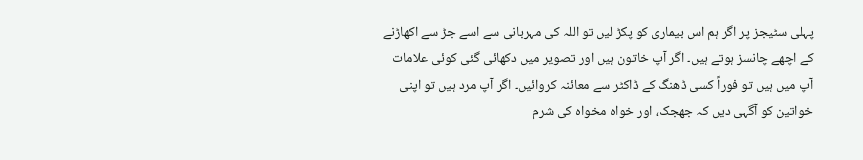پہلی سٹیجز پر اگر ہم اس بیماری کو پکڑ لیں تو اللہ کی مہربانی سے اسے جڑ سے اکھاڑنے کے اچھے چانسز ہوتے ہیں۔ اگر آپ خاتون ہیں اور تصویر میں دکھائی گئی کوئی علامات آپ میں ہیں تو فوراً کسی ڈھنگ کے ڈاکٹر سے معائنہ کروائیں۔ اگر آپ مرد ہیں تو اپنی خواتین کو آگہی دیں کہ جھجک، اور خواہ مخواہ کی شرم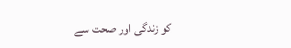کو زندگی اور صحت سے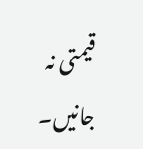قیمتی نہ جانیں۔